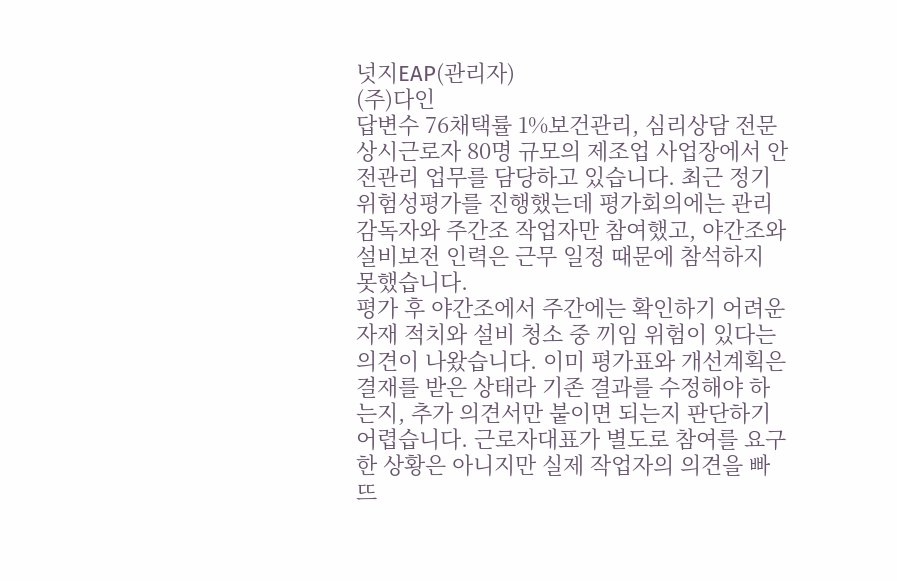넛지EAP(관리자)
(주)다인
답변수 76채택률 1%보건관리, 심리상담 전문
상시근로자 80명 규모의 제조업 사업장에서 안전관리 업무를 담당하고 있습니다. 최근 정기 위험성평가를 진행했는데 평가회의에는 관리감독자와 주간조 작업자만 참여했고, 야간조와 설비보전 인력은 근무 일정 때문에 참석하지 못했습니다.
평가 후 야간조에서 주간에는 확인하기 어려운 자재 적치와 설비 청소 중 끼임 위험이 있다는 의견이 나왔습니다. 이미 평가표와 개선계획은 결재를 받은 상태라 기존 결과를 수정해야 하는지, 추가 의견서만 붙이면 되는지 판단하기 어렵습니다. 근로자대표가 별도로 참여를 요구한 상황은 아니지만 실제 작업자의 의견을 빠뜨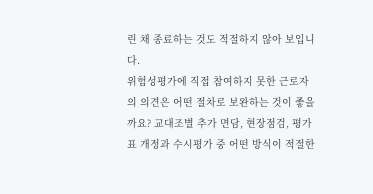린 채 종료하는 것도 적절하지 않아 보입니다.
위험성평가에 직접 참여하지 못한 근로자의 의견은 어떤 절차로 보완하는 것이 좋을까요? 교대조별 추가 면담, 현장점검, 평가표 개정과 수시평가 중 어떤 방식이 적절한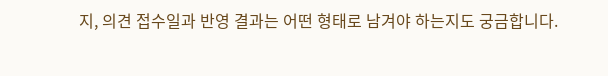지, 의견 접수일과 반영 결과는 어떤 형태로 남겨야 하는지도 궁금합니다.